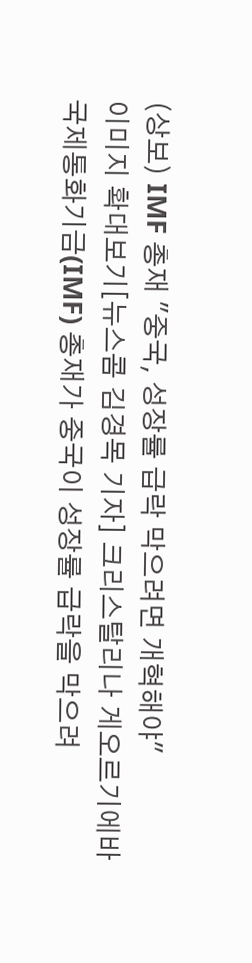(상보) IMF 총재 "중국, 성장률 급락 막으려면 개혁해야"
이미지 확대보기[뉴스콤 김경목 기자] 크리스탈리나 게오르기에바 국제통화기금(IMF) 총재가 중국이 성장률 급락을 막으려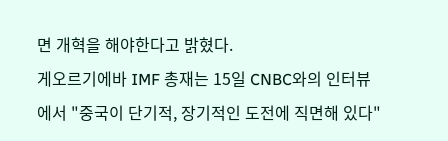면 개혁을 해야한다고 밝혔다.
게오르기에바 IMF 총재는 15일 CNBC와의 인터뷰에서 "중국이 단기적, 장기적인 도전에 직면해 있다"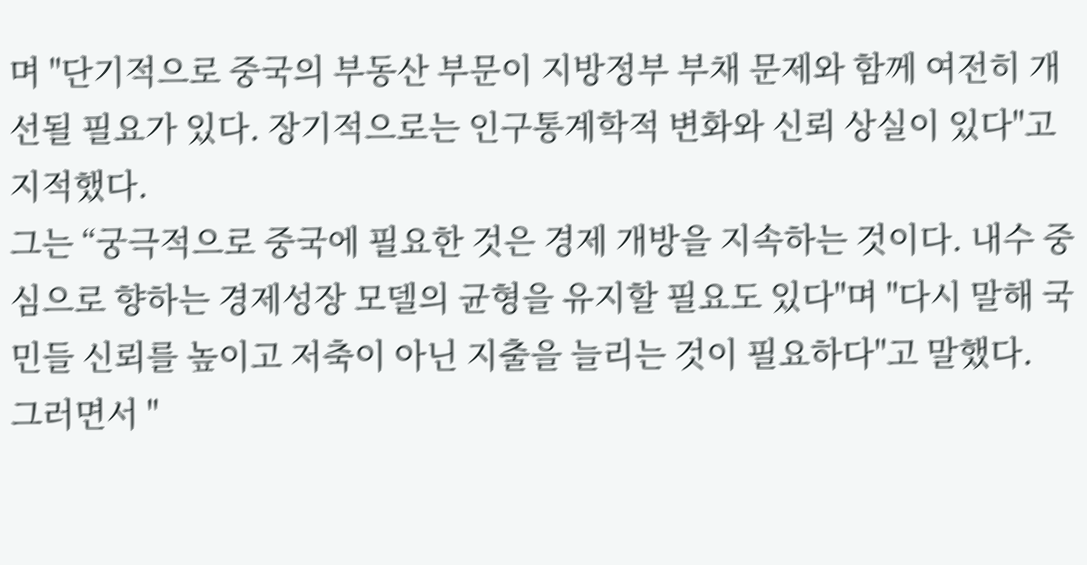며 "단기적으로 중국의 부동산 부문이 지방정부 부채 문제와 함께 여전히 개선될 필요가 있다. 장기적으로는 인구통계학적 변화와 신뢰 상실이 있다"고 지적했다.
그는 “궁극적으로 중국에 필요한 것은 경제 개방을 지속하는 것이다. 내수 중심으로 향하는 경제성장 모델의 균형을 유지할 필요도 있다"며 "다시 말해 국민들 신뢰를 높이고 저축이 아닌 지출을 늘리는 것이 필요하다"고 말했다.
그러면서 "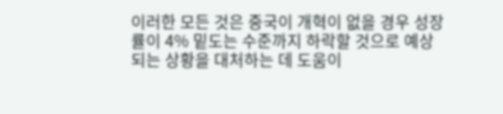이러한 모든 것은 중국이 개혁이 없을 경우 성장률이 4% 밑도는 수준까지 하락할 것으로 예상되는 상황을 대처하는 데 도움이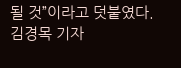될 것”이라고 덧붙였다.
김경목 기자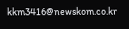kkm3416@newskom.co.kr